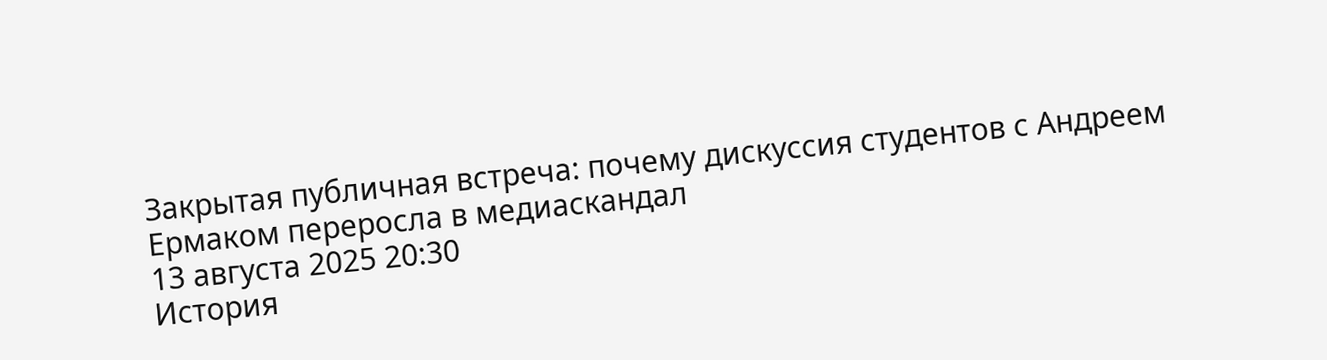Закрытая публичная встреча: почему дискуссия студентов с Андреем Ермаком переросла в медиаскандал
13 августа 2025 20:30
История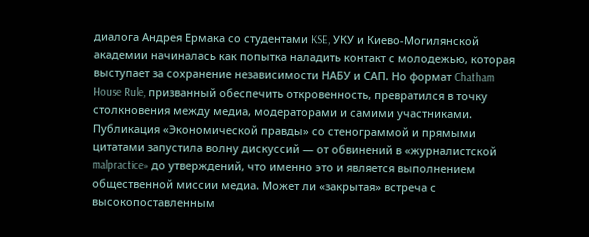диалога Андрея Ермака со студентами KSE, УКУ и Киево-Могилянской академии начиналась как попытка наладить контакт с молодежью, которая выступает за сохранение независимости НАБУ и САП. Но формат Chatham House Rule, призванный обеспечить откровенность, превратился в точку столкновения между медиа, модераторами и самими участниками.
Публикация «Экономической правды» со стенограммой и прямыми цитатами запустила волну дискуссий — от обвинений в «журналистской malpractice» до утверждений, что именно это и является выполнением общественной миссии медиа. Может ли «закрытая» встреча с высокопоставленным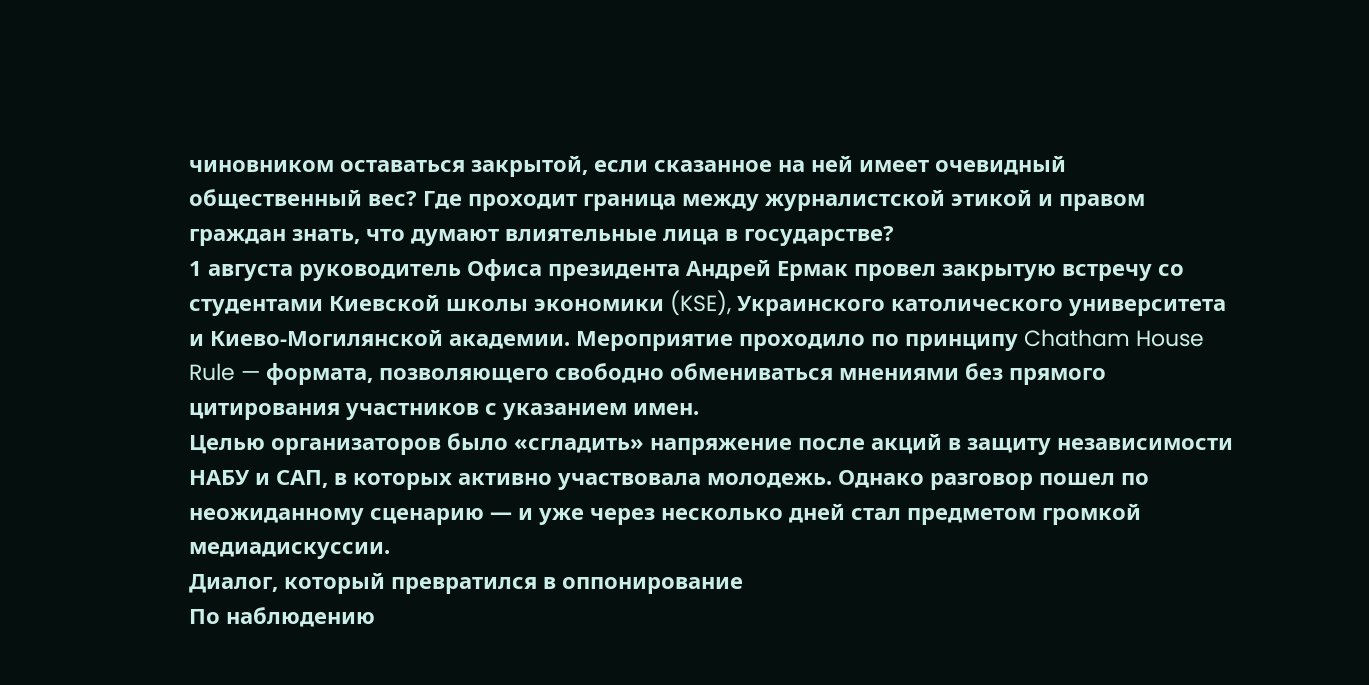чиновником оставаться закрытой, если сказанное на ней имеет очевидный общественный вес? Где проходит граница между журналистской этикой и правом граждан знать, что думают влиятельные лица в государстве?
1 августа руководитель Офиса президента Андрей Ермак провел закрытую встречу со студентами Киевской школы экономики (KSE), Украинского католического университета и Киево-Могилянской академии. Мероприятие проходило по принципу Chatham House Rule — формата, позволяющего свободно обмениваться мнениями без прямого цитирования участников с указанием имен.
Целью организаторов было «сгладить» напряжение после акций в защиту независимости НАБУ и САП, в которых активно участвовала молодежь. Однако разговор пошел по неожиданному сценарию — и уже через несколько дней стал предметом громкой медиадискуссии.
Диалог, который превратился в оппонирование
По наблюдению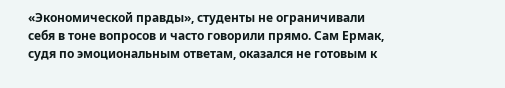«Экономической правды», студенты не ограничивали себя в тоне вопросов и часто говорили прямо. Сам Ермак, судя по эмоциональным ответам, оказался не готовым к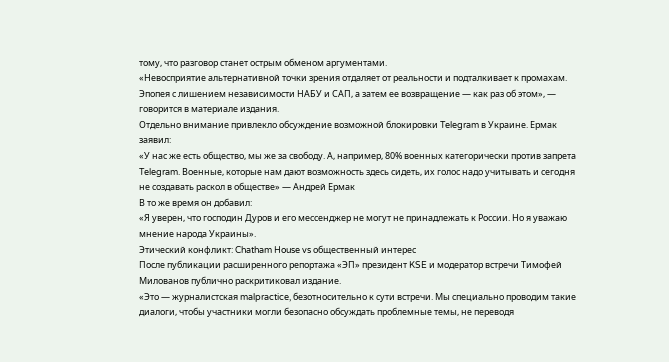тому, что разговор станет острым обменом аргументами.
«Невосприятие альтернативной точки зрения отдаляет от реальности и подталкивает к промахам. Эпопея с лишением независимости НАБУ и САП, а затем ее возвращение — как раз об этом», — говорится в материале издания.
Отдельно внимание привлекло обсуждение возможной блокировки Telegram в Украине. Ермак заявил:
«У нас же есть общество, мы же за свободу. А, например, 80% военных категорически против запрета Telegram. Военные, которые нам дают возможность здесь сидеть, их голос надо учитывать и сегодня не создавать раскол в обществе» — Андрей Ермак
В то же время он добавил:
«Я уверен, что господин Дуров и его мессенджер не могут не принадлежать к России. Но я уважаю мнение народа Украины».
Этический конфликт: Chatham House vs общественный интерес
После публикации расширенного репортажа «ЭП» президент KSE и модератор встречи Тимофей Милованов публично раскритиковал издание.
«Это — журналистская malpractice, безотносительно к сути встречи. Мы специально проводим такие диалоги, чтобы участники могли безопасно обсуждать проблемные темы, не переводя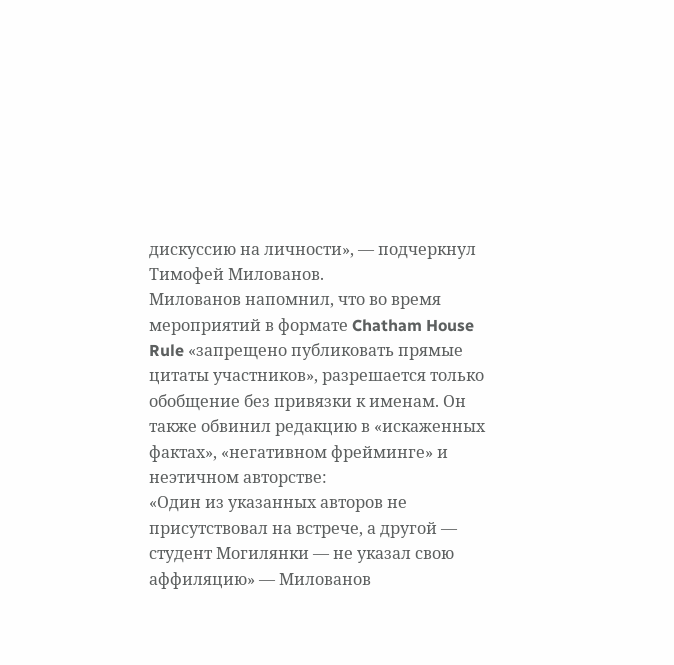дискуссию на личности», — подчеркнул Тимофей Милованов.
Милованов напомнил, что во время мероприятий в формате Chatham House Rule «запрещено публиковать прямые цитаты участников», разрешается только обобщение без привязки к именам. Он также обвинил редакцию в «искаженных фактах», «негативном фрейминге» и неэтичном авторстве:
«Один из указанных авторов не присутствовал на встрече, а другой — студент Могилянки — не указал свою аффиляцию» — Милованов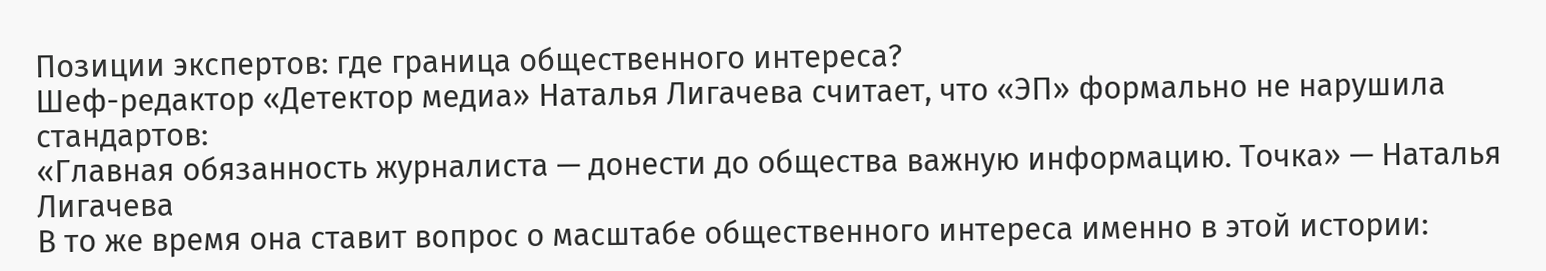Позиции экспертов: где граница общественного интереса?
Шеф-редактор «Детектор медиа» Наталья Лигачева считает, что «ЭП» формально не нарушила стандартов:
«Главная обязанность журналиста — донести до общества важную информацию. Точка» — Наталья Лигачева
В то же время она ставит вопрос о масштабе общественного интереса именно в этой истории: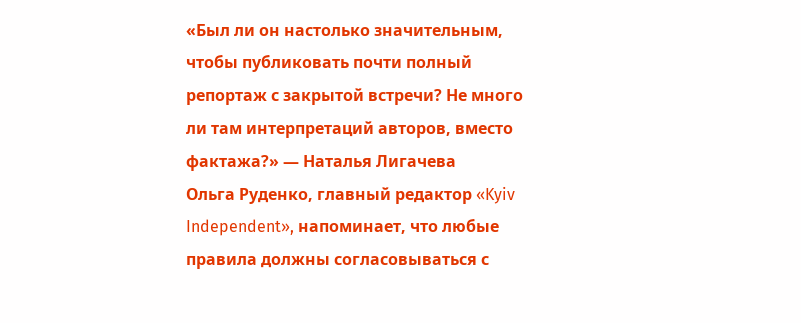«Был ли он настолько значительным, чтобы публиковать почти полный репортаж с закрытой встречи? Не много ли там интерпретаций авторов, вместо фактажа?» — Наталья Лигачева
Ольга Руденко, главный редактор «Kyiv Independent», напоминает, что любые правила должны согласовываться с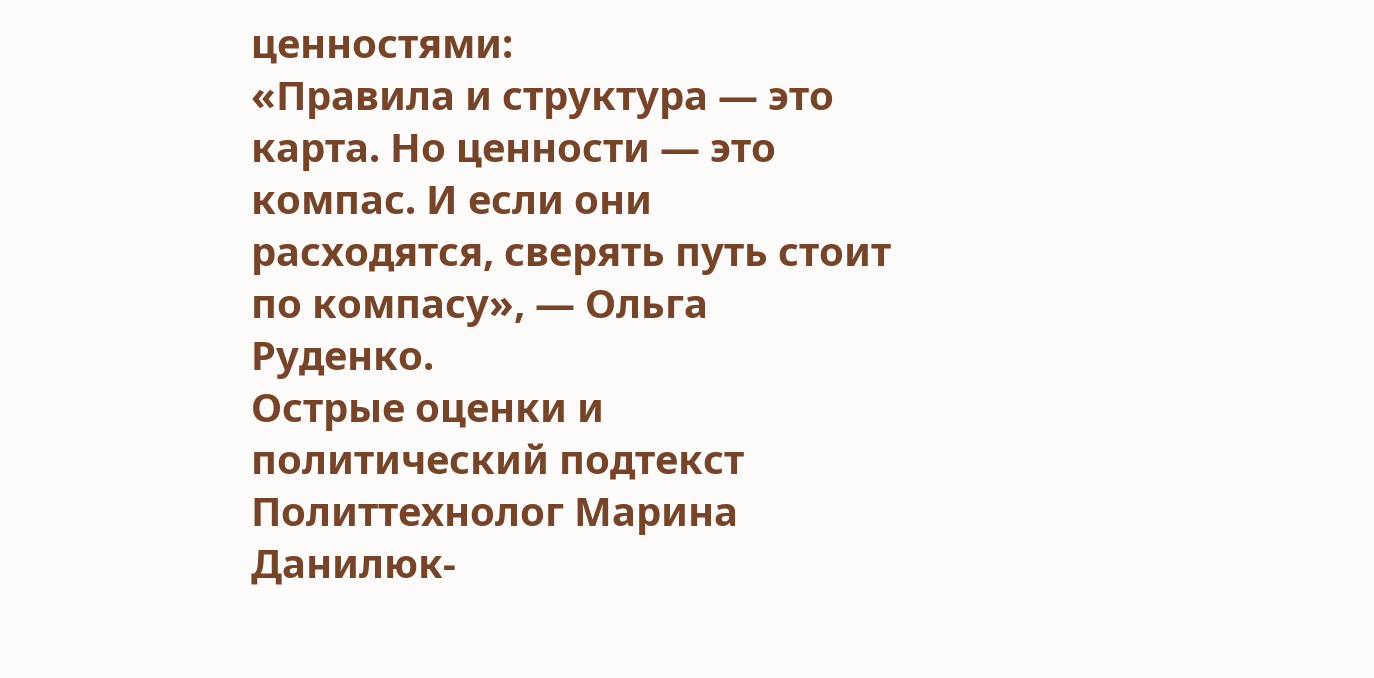ценностями:
«Правила и структура — это карта. Но ценности — это компас. И если они расходятся, сверять путь стоит по компасу», — Ольга Руденко.
Острые оценки и политический подтекст
Политтехнолог Марина Данилюк-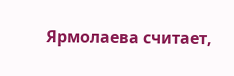Ярмолаева считает,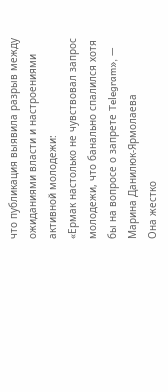что публикация выявила разрыв между ожиданиями власти и настроениями активной молодежи:
«Ермак настолько не чувствовал запрос молодежи, что банально спалился хотя бы на вопросе о запрете Telegram», — Марина Данилюк-Ярмолаева
Она жестко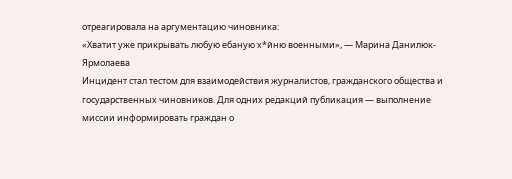отреагировала на аргументацию чиновника:
«Хватит уже прикрывать любую ебаную х*йню военными», — Марина Данилюк-Ярмолаева
Инцидент стал тестом для взаимодействия журналистов, гражданского общества и государственных чиновников. Для одних редакций публикация — выполнение миссии информировать граждан о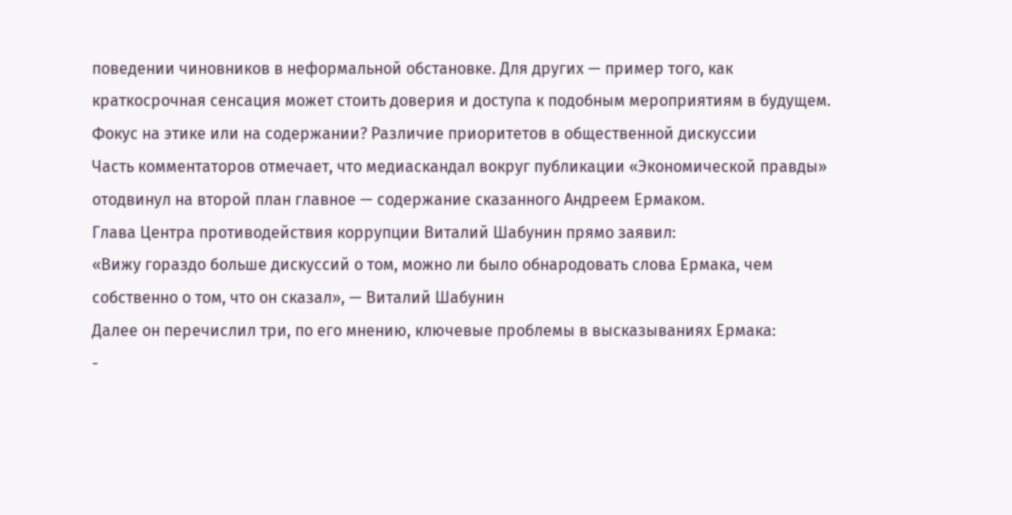поведении чиновников в неформальной обстановке. Для других — пример того, как краткосрочная сенсация может стоить доверия и доступа к подобным мероприятиям в будущем.
Фокус на этике или на содержании? Различие приоритетов в общественной дискуссии
Часть комментаторов отмечает, что медиаскандал вокруг публикации «Экономической правды» отодвинул на второй план главное — содержание сказанного Андреем Ермаком.
Глава Центра противодействия коррупции Виталий Шабунин прямо заявил:
«Вижу гораздо больше дискуссий о том, можно ли было обнародовать слова Ермака, чем собственно о том, что он сказал», — Виталий Шабунин
Далее он перечислил три, по его мнению, ключевые проблемы в высказываниях Ермака:
-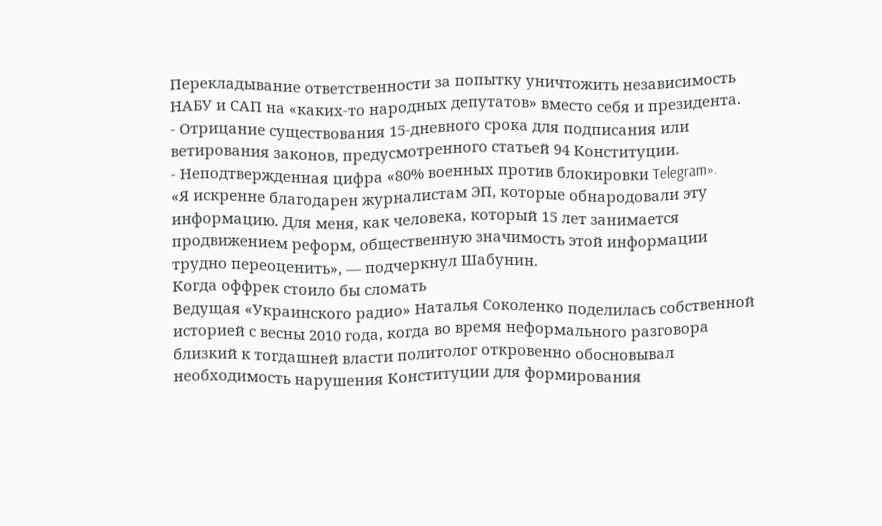Перекладывание ответственности за попытку уничтожить независимость НАБУ и САП на «каких-то народных депутатов» вместо себя и президента.
- Отрицание существования 15-дневного срока для подписания или ветирования законов, предусмотренного статьей 94 Конституции.
- Неподтвержденная цифра «80% военных против блокировки Telegram».
«Я искренне благодарен журналистам ЭП, которые обнародовали эту информацию. Для меня, как человека, который 15 лет занимается продвижением реформ, общественную значимость этой информации трудно переоценить», — подчеркнул Шабунин.
Когда оффрек стоило бы сломать
Ведущая «Украинского радио» Наталья Соколенко поделилась собственной историей с весны 2010 года, когда во время неформального разговора близкий к тогдашней власти политолог откровенно обосновывал необходимость нарушения Конституции для формирования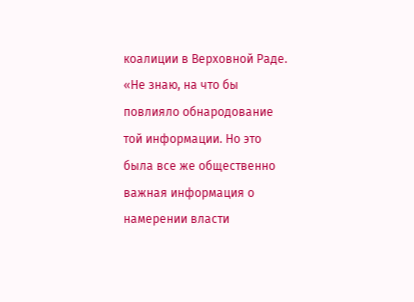коалиции в Верховной Раде.
«Не знаю, на что бы повлияло обнародование той информации. Но это была все же общественно важная информация о намерении власти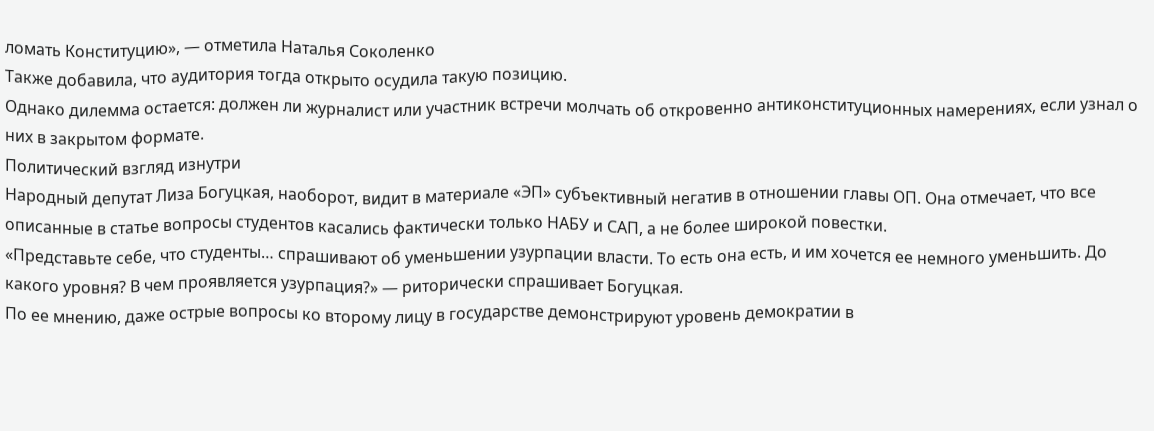ломать Конституцию», — отметила Наталья Соколенко
Также добавила, что аудитория тогда открыто осудила такую позицию.
Однако дилемма остается: должен ли журналист или участник встречи молчать об откровенно антиконституционных намерениях, если узнал о них в закрытом формате.
Политический взгляд изнутри
Народный депутат Лиза Богуцкая, наоборот, видит в материале «ЭП» субъективный негатив в отношении главы ОП. Она отмечает, что все описанные в статье вопросы студентов касались фактически только НАБУ и САП, а не более широкой повестки.
«Представьте себе, что студенты… спрашивают об уменьшении узурпации власти. То есть она есть, и им хочется ее немного уменьшить. До какого уровня? В чем проявляется узурпация?» — риторически спрашивает Богуцкая.
По ее мнению, даже острые вопросы ко второму лицу в государстве демонстрируют уровень демократии в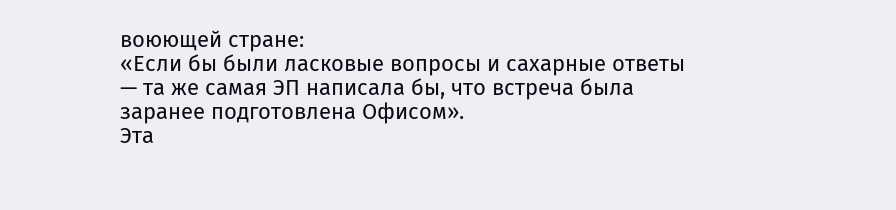воюющей стране:
«Если бы были ласковые вопросы и сахарные ответы — та же самая ЭП написала бы, что встреча была заранее подготовлена Офисом».
Эта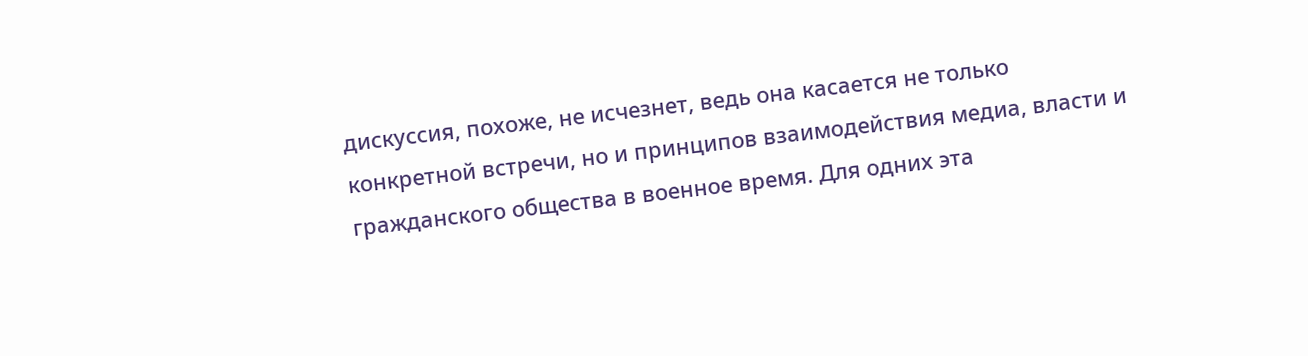дискуссия, похоже, не исчезнет, ведь она касается не только конкретной встречи, но и принципов взаимодействия медиа, власти и гражданского общества в военное время. Для одних эта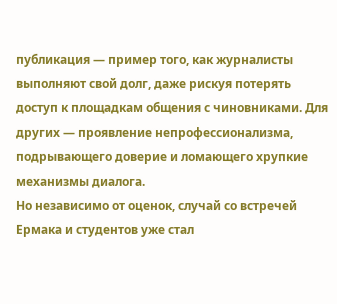публикация — пример того, как журналисты выполняют свой долг, даже рискуя потерять доступ к площадкам общения с чиновниками. Для других — проявление непрофессионализма, подрывающего доверие и ломающего хрупкие механизмы диалога.
Но независимо от оценок, случай со встречей Ермака и студентов уже стал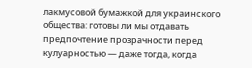лакмусовой бумажкой для украинского общества: готовы ли мы отдавать предпочтение прозрачности перед кулуарностью — даже тогда, когда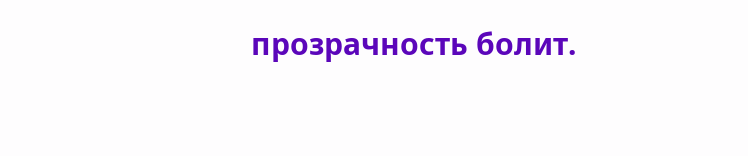прозрачность болит.